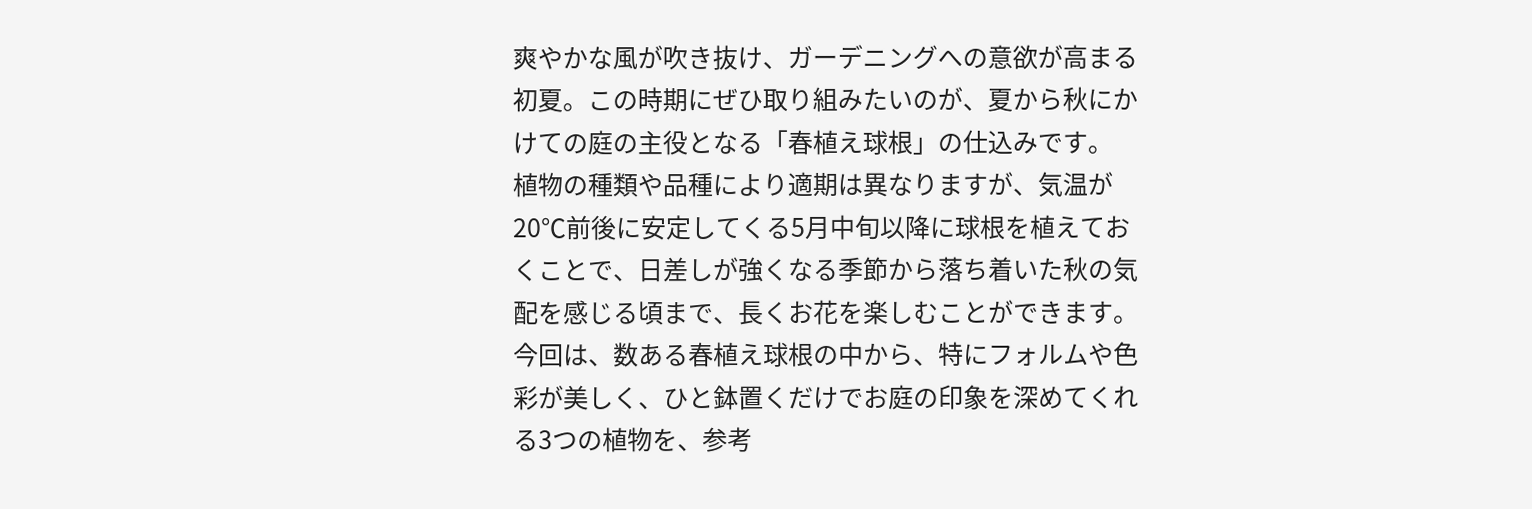爽やかな風が吹き抜け、ガーデニングへの意欲が高まる初夏。この時期にぜひ取り組みたいのが、夏から秋にかけての庭の主役となる「春植え球根」の仕込みです。
植物の種類や品種により適期は異なりますが、気温が20℃前後に安定してくる5月中旬以降に球根を植えておくことで、日差しが強くなる季節から落ち着いた秋の気配を感じる頃まで、長くお花を楽しむことができます。
今回は、数ある春植え球根の中から、特にフォルムや色彩が美しく、ひと鉢置くだけでお庭の印象を深めてくれる3つの植物を、参考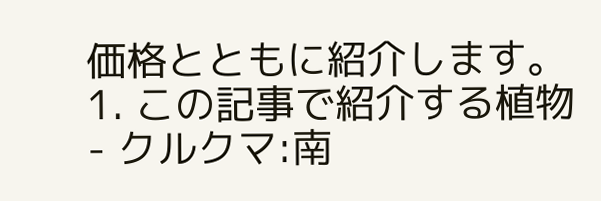価格とともに紹介します。
1. この記事で紹介する植物
- クルクマ:南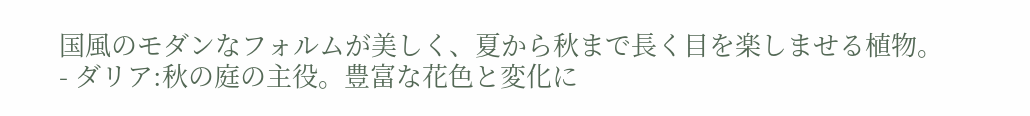国風のモダンなフォルムが美しく、夏から秋まで長く目を楽しませる植物。
- ダリア:秋の庭の主役。豊富な花色と変化に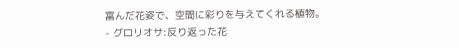富んだ花姿で、空間に彩りを与えてくれる植物。
- グロリオサ:反り返った花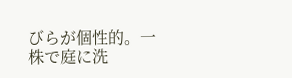びらが個性的。一株で庭に洗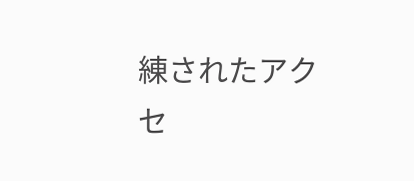練されたアクセ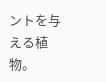ントを与える植物。